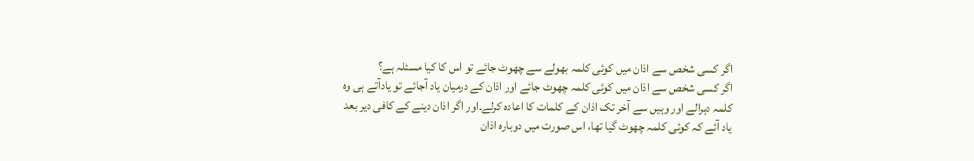اگر کسی شخص سے اذان میں کوئی کلمہ بھولے سے چھوٹ جائے تو اس کا کیا مسئلہ ہے؟
اگر کسی شخص سے اذان میں کوئی کلمہ چھوٹ جائے اور اذان کے درمیان یاد آجائے تو یادآتے ہی وہ کلمہ دہرالے اور وہیں سے آخر تک اذان کے کلمات کا اعادہ کرلے۔اور اگر اذان دینے کے کافی دیر بعد یاد آئے کہ کوئی کلمہ چھوٹ گیا تھا، اس صورت میں دوبارہ اذان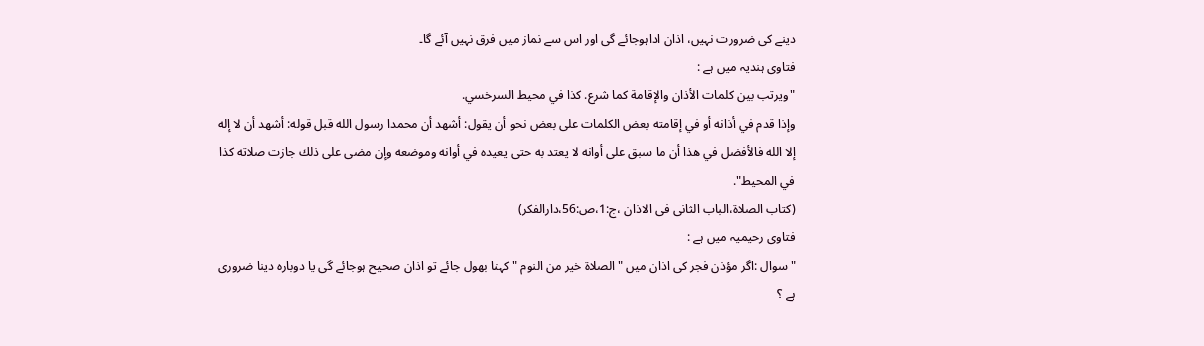دینے کی ضرورت نہیں، اذان اداہوجائے گی اور اس سے نماز میں فرق نہیں آئے گا۔
فتاوی ہندیہ میں ہے :
"ويرتب بين كلمات الأذان والإقامة كما شرع. كذا في محيط السرخسي.
وإذا قدم في أذانه أو في إقامته بعض الكلمات على بعض نحو أن يقول: أشهد أن محمدا رسول الله قبل قوله: أشهد أن لا إله إلا الله فالأفضل في هذا أن ما سبق على أوانه لا يعتد به حتى يعيده في أوانه وموضعه وإن مضى على ذلك جازت صلاته كذا في المحيط".
(کتاب الصلاۃ،الباب الثانی فی الاذان ،ج:1،ص:56،دارالفکر)
فتاوی رحیمیہ میں ہے :
"سوال :اگر مؤذن فجر کی اذان میں "الصلاة خير من النوم "کہنا بھول جائے تو اذان صحیح ہوجائے گی یا دوبارہ دینا ضروری ہے ؟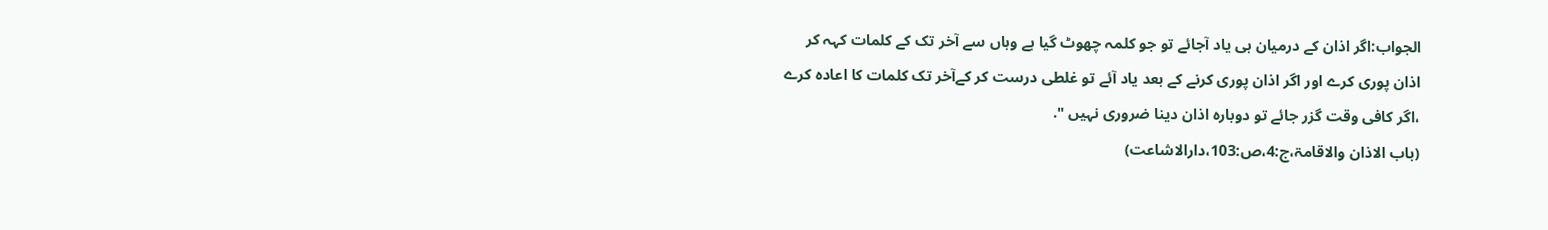الجواب:اگر اذان کے درمیان ہی یاد آجائے تو جو کلمہ چھوٹ گیا ہے وہاں سے آخر تک کے کلمات کہہ کر اذان پوری کرے اور اگر اذان پوری کرنے کے بعد یاد آئے تو غلطی درست کر کےآخر تک کلمات کا اعادہ کرے ،اگر کافی وقت گزر جائے تو دوبارہ اذان دینا ضروری نہیں ".
(باب الاذان والاقامۃ،ج:4،ص:103،دارالاشاعت)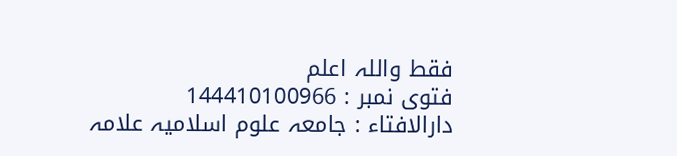فقط واللہ اعلم
فتوی نمبر : 144410100966
دارالافتاء : جامعہ علوم اسلامیہ علامہ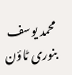محمد یوسف بنوری ٹاؤن